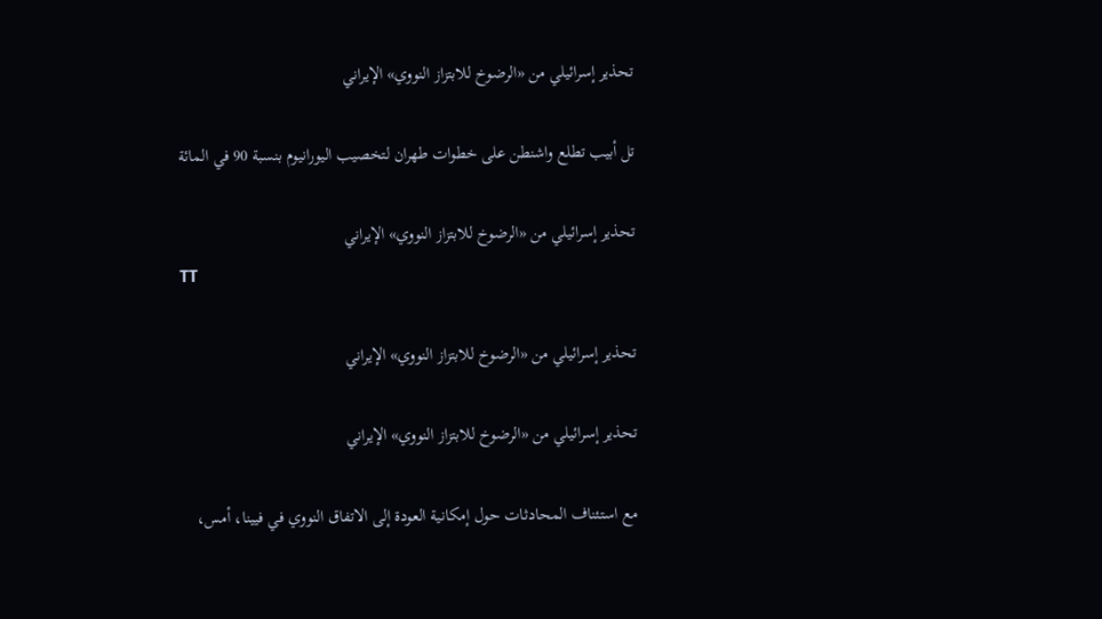تحذير إسرائيلي من «الرضوخ للابتزاز النووي» الإيراني

تل أبيب تطلع واشنطن على خطوات طهران لتخصيب اليورانيوم بنسبة 90 في المائة

تحذير إسرائيلي من «الرضوخ للابتزاز النووي» الإيراني
TT

تحذير إسرائيلي من «الرضوخ للابتزاز النووي» الإيراني

تحذير إسرائيلي من «الرضوخ للابتزاز النووي» الإيراني

مع استئناف المحادثات حول إمكانية العودة إلى الاتفاق النووي في فيينا، أمس،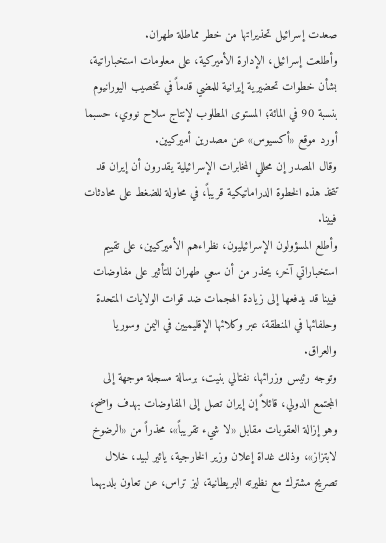صعدت إسرائيل تحذيراتها من خطر مماطلة طهران.
وأطلعت إسرائيل، الإدارة الأميركية، على معلومات استخباراتية، بشأن خطوات تحضيرية إيرانية للمضي قدماً في تخصيب اليورانيوم بنسبة 90 في المائة؛ المستوى المطلوب لإنتاج سلاح نووي، حسبما أورد موقع «أكسيوس» عن مصدرين أميركيين.
وقال المصدر إن محللي المخابرات الإسرائيلية يقدرون أن إيران قد تتخذ هذه الخطوة الدراماتيكية قريباً، في محاولة للضغط على محادثات فيينا.
وأطلع المسؤولون الإسرائيليون، نظراءهم الأميركيين، على تقييم استخباراتي آخر، يحذر من أن سعي طهران للتأثير على مفاوضات فيينا قد يدفعها إلى زيادة الهجمات ضد قوات الولايات المتحدة وحلفائها في المنطقة، عبر وكلائها الإقليميين في اليمن وسوريا والعراق.
وتوجه رئيس وزرائها، نفتالي بنيت، برسالة مسجلة موجهة إلى المجتمع الدولي، قائلاً إن إيران تصل إلى المفاوضات بهدف واضح، وهو إزالة العقوبات مقابل «لا شيء تقريباً»، محذراً من «الرضوخ لابتزاز»، وذلك غداة إعلان وزير الخارجية، يائير لبيد، خلال تصريح مشترك مع نظيرته البريطانية، ليز تراس، عن تعاون بلديهما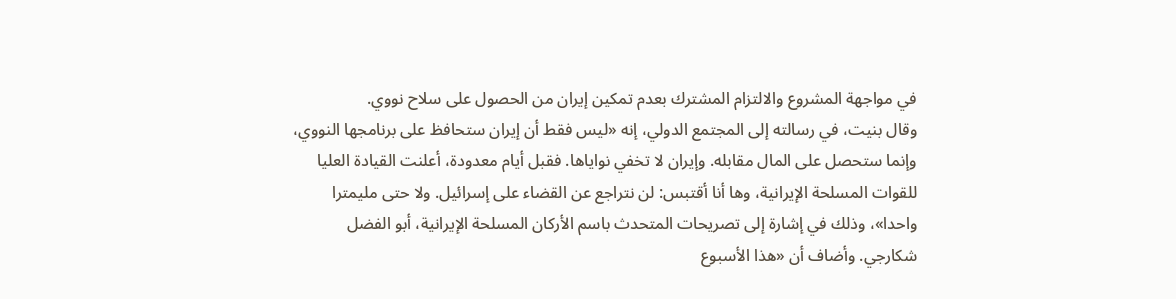في مواجهة المشروع والالتزام المشترك بعدم تمكين إيران من الحصول على سلاح نووي.
وقال بنيت، في رسالته إلى المجتمع الدولي، إنه «ليس فقط أن إيران ستحافظ على برنامجها النووي، وإنما ستحصل على المال مقابله. وإيران لا تخفي نواياها. فقبل أيام معدودة، أعلنت القيادة العليا للقوات المسلحة الإيرانية، وها أنا أقتبس: لن نتراجع عن القضاء على إسرائيل. ولا حتى مليمترا واحدا»، وذلك في إشارة إلى تصريحات المتحدث باسم الأركان المسلحة الإيرانية، أبو الفضل شكارجي. وأضاف أن «هذا الأسبوع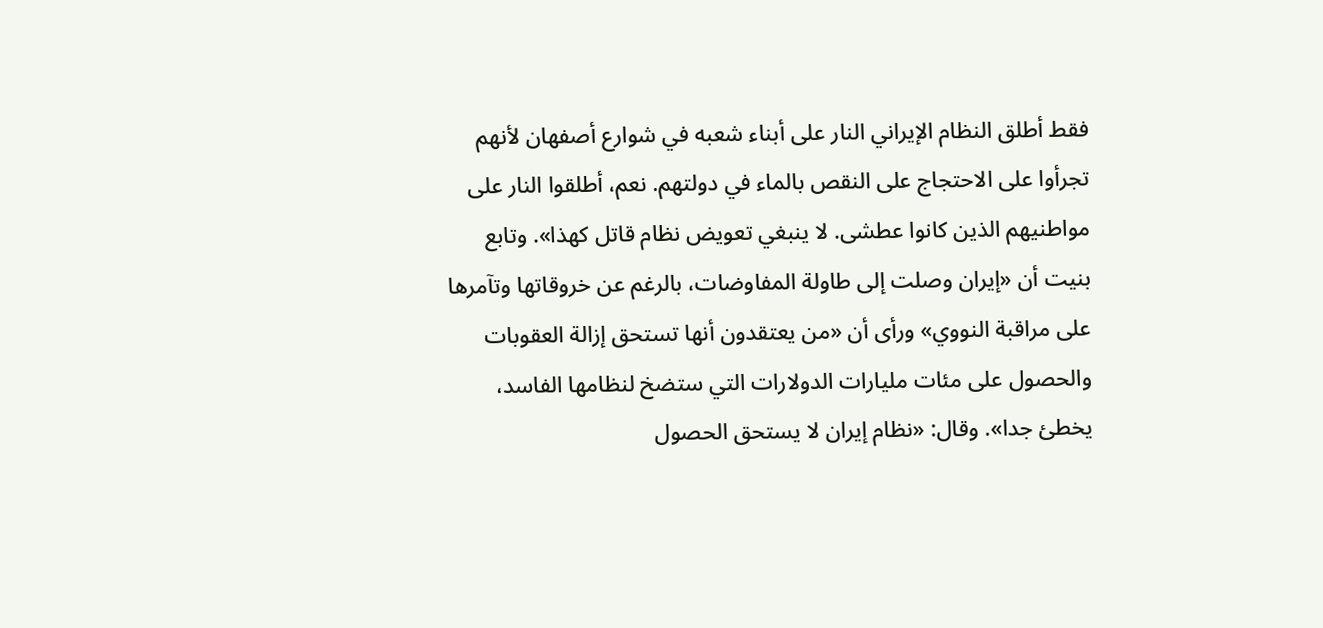فقط أطلق النظام الإيراني النار على أبناء شعبه في شوارع أصفهان لأنهم تجرأوا على الاحتجاج على النقص بالماء في دولتهم. نعم، أطلقوا النار على مواطنيهم الذين كانوا عطشى. لا ينبغي تعويض نظام قاتل كهذا». وتابع بنيت أن «إيران وصلت إلى طاولة المفاوضات، بالرغم عن خروقاتها وتآمرها على مراقبة النووي» ورأى أن «من يعتقدون أنها تستحق إزالة العقوبات والحصول على مئات مليارات الدولارات التي ستضخ لنظامها الفاسد، يخطئ جدا». وقال: «نظام إيران لا يستحق الحصول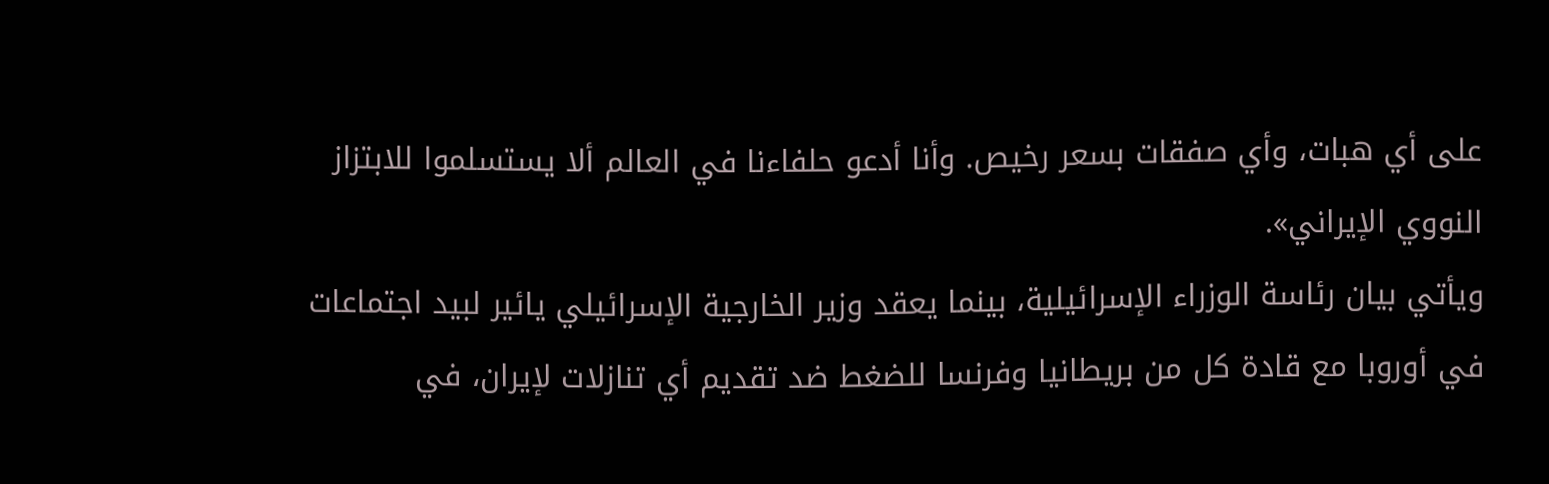على أي هبات، وأي صفقات بسعر رخيص. وأنا أدعو حلفاءنا في العالم ألا يستسلموا للابتزاز النووي الإيراني».
ويأتي بيان رئاسة الوزراء الإسرائيلية، بينما يعقد وزير الخارجية الإسرائيلي يائير لبيد اجتماعات في أوروبا مع قادة كل من بريطانيا وفرنسا للضغط ضد تقديم أي تنازلات لإيران، في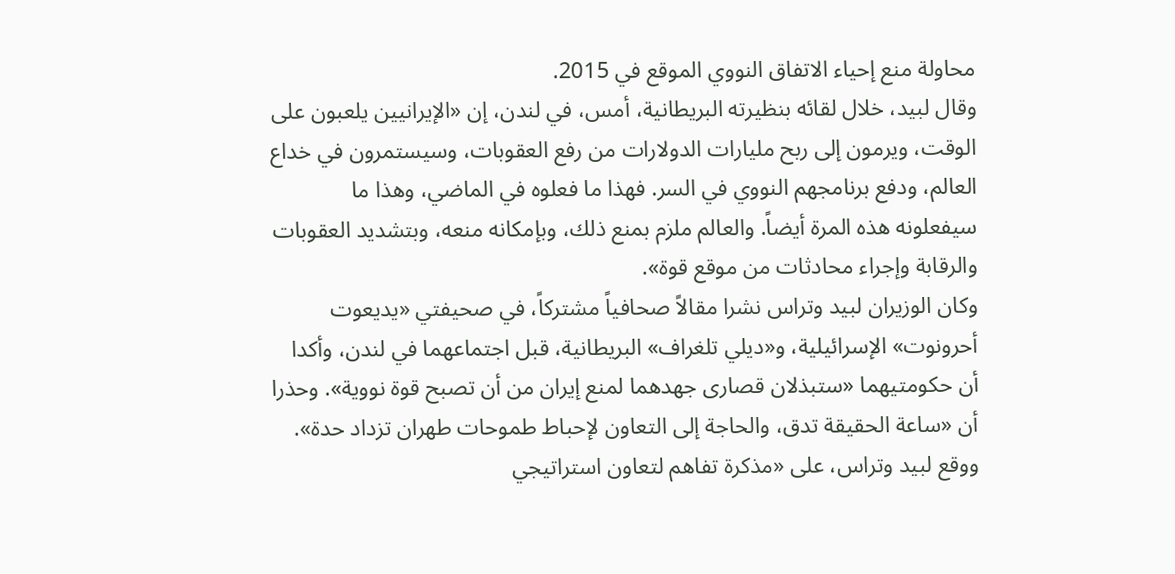محاولة منع إحياء الاتفاق النووي الموقع في 2015.
وقال لبيد، خلال لقائه بنظيرته البريطانية، أمس، في لندن، إن «الإيرانيين يلعبون على الوقت، ويرمون إلى ربح مليارات الدولارات من رفع العقوبات، وسيستمرون في خداع العالم، ودفع برنامجهم النووي في السر. فهذا ما فعلوه في الماضي، وهذا ما سيفعلونه هذه المرة أيضاً. والعالم ملزم بمنع ذلك، وبإمكانه منعه، وبتشديد العقوبات والرقابة وإجراء محادثات من موقع قوة».
وكان الوزيران لبيد وتراس نشرا مقالاً صحافياً مشتركاً، في صحيفتي «يديعوت أحرونوت» الإسرائيلية، و«ديلي تلغراف» البريطانية، قبل اجتماعهما في لندن، وأكدا أن حكومتيهما «ستبذلان قصارى جهدهما لمنع إيران من أن تصبح قوة نووية». وحذرا أن «ساعة الحقيقة تدق، والحاجة إلى التعاون لإحباط طموحات طهران تزداد حدة».
ووقع لبيد وتراس، على «مذكرة تفاهم لتعاون استراتيجي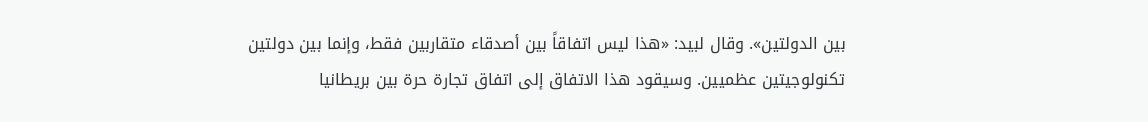بين الدولتين». وقال لبيد: «هذا ليس اتفاقاً بين أصدقاء متقاربين فقط، وإنما بين دولتين تكنولوجيتين عظميين. وسيقود هذا الاتفاق إلى اتفاق تجارة حرة بين بريطانيا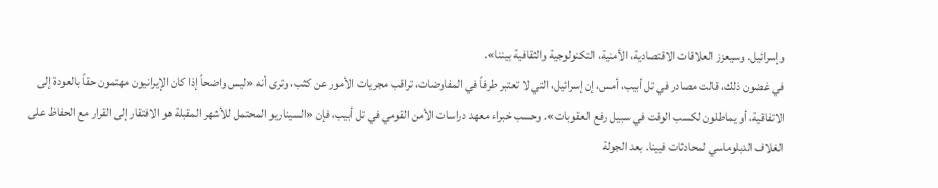وإسرائيل. وسيعزز العلاقات الاقتصادية، الأمنية، التكنولوجية والثقافية بيننا».
في غضون ذلك، قالت مصادر في تل أبيب، أمس، إن إسرائيل، التي لا تعتبر طرفاً في المفاوضات، تراقب مجريات الأمور عن كثب، وترى أنه «ليس واضحاً إذا كان الإيرانيون مهتمون حقاً بالعودة إلى الاتفاقية، أو يماطلون لكسب الوقت في سبيل رفع العقوبات». وحسب خبراء معهد دراسات الأمن القومي في تل أبيب، فإن «السيناريو المحتمل للأشهر المقبلة هو الافتقار إلى القرار مع الحفاظ على الغلاف الدبلوماسي لمحادثات فيينا. بعد الجولة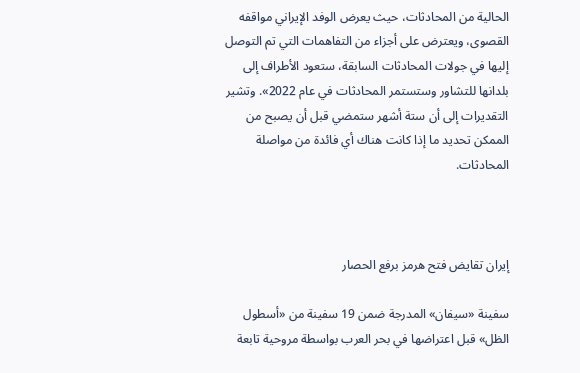الحالية من المحادثات، حيث يعرض الوفد الإيراني مواقفه القصوى، ويعترض على أجزاء من التفاهمات التي تم التوصل إليها في جولات المحادثات السابقة، ستعود الأطراف إلى بلدانها للتشاور وستستمر المحادثات في عام 2022». وتشير التقديرات إلى أن ستة أشهر ستمضي قبل أن يصبح من الممكن تحديد ما إذا كانت هناك أي فائدة من مواصلة المحادثات.



إيران تقايض فتح هرمز برفع الحصار

سفينة «سيفان» المدرجة ضمن 19 سفينة من «أسطول الظل» قبل اعتراضها في بحر العرب بواسطة مروحية تابعة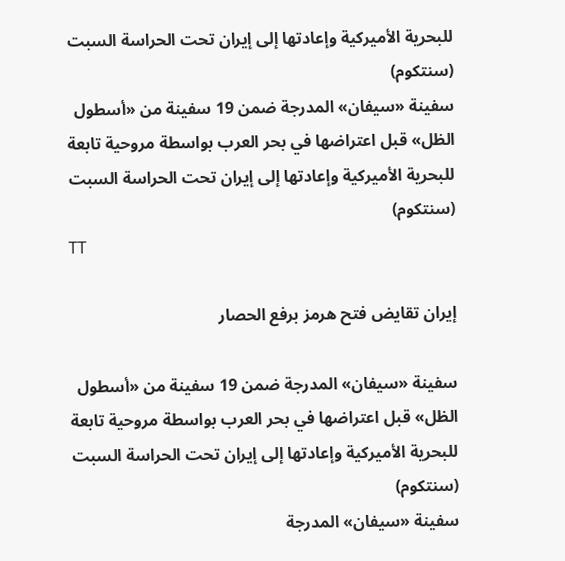للبحرية الأميركية وإعادتها إلى إيران تحت الحراسة السبت (سنتكوم)
سفينة «سيفان» المدرجة ضمن 19 سفينة من «أسطول الظل» قبل اعتراضها في بحر العرب بواسطة مروحية تابعة للبحرية الأميركية وإعادتها إلى إيران تحت الحراسة السبت (سنتكوم)
TT

إيران تقايض فتح هرمز برفع الحصار

سفينة «سيفان» المدرجة ضمن 19 سفينة من «أسطول الظل» قبل اعتراضها في بحر العرب بواسطة مروحية تابعة للبحرية الأميركية وإعادتها إلى إيران تحت الحراسة السبت (سنتكوم)
سفينة «سيفان» المدرجة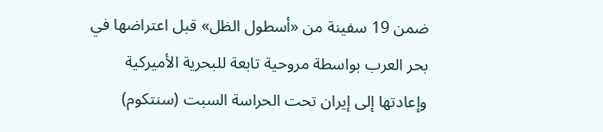ضمن 19 سفينة من «أسطول الظل» قبل اعتراضها في بحر العرب بواسطة مروحية تابعة للبحرية الأميركية وإعادتها إلى إيران تحت الحراسة السبت (سنتكوم)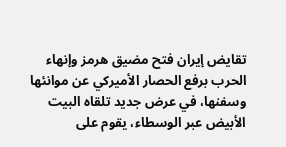تقايض إيران فتح مضيق هرمز وإنهاء الحرب برفع الحصار الأميركي عن موانئها وسفنها، في عرض جديد تلقاه البيت الأبيض عبر الوسطاء، يقوم على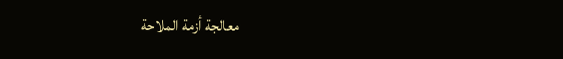معالجة أزمة الملاحة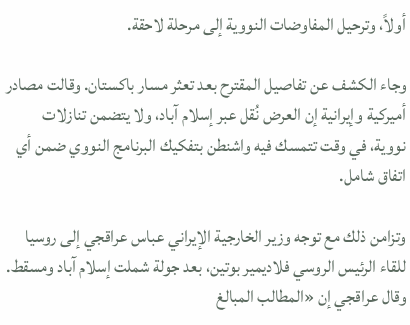أولاً، وترحيل المفاوضات النووية إلى مرحلة لاحقة.

وجاء الكشف عن تفاصيل المقترح بعد تعثر مسار باكستان. وقالت مصادر أميركية وإيرانية إن العرض نُقل عبر إسلام آباد، ولا يتضمن تنازلات نووية، في وقت تتمسك فيه واشنطن بتفكيك البرنامج النووي ضمن أي اتفاق شامل.

وتزامن ذلك مع توجه وزير الخارجية الإيراني عباس عراقجي إلى روسيا للقاء الرئيس الروسي فلاديمير بوتين، بعد جولة شملت إسلام آباد ومسقط. وقال عراقجي إن «المطالب المبالغ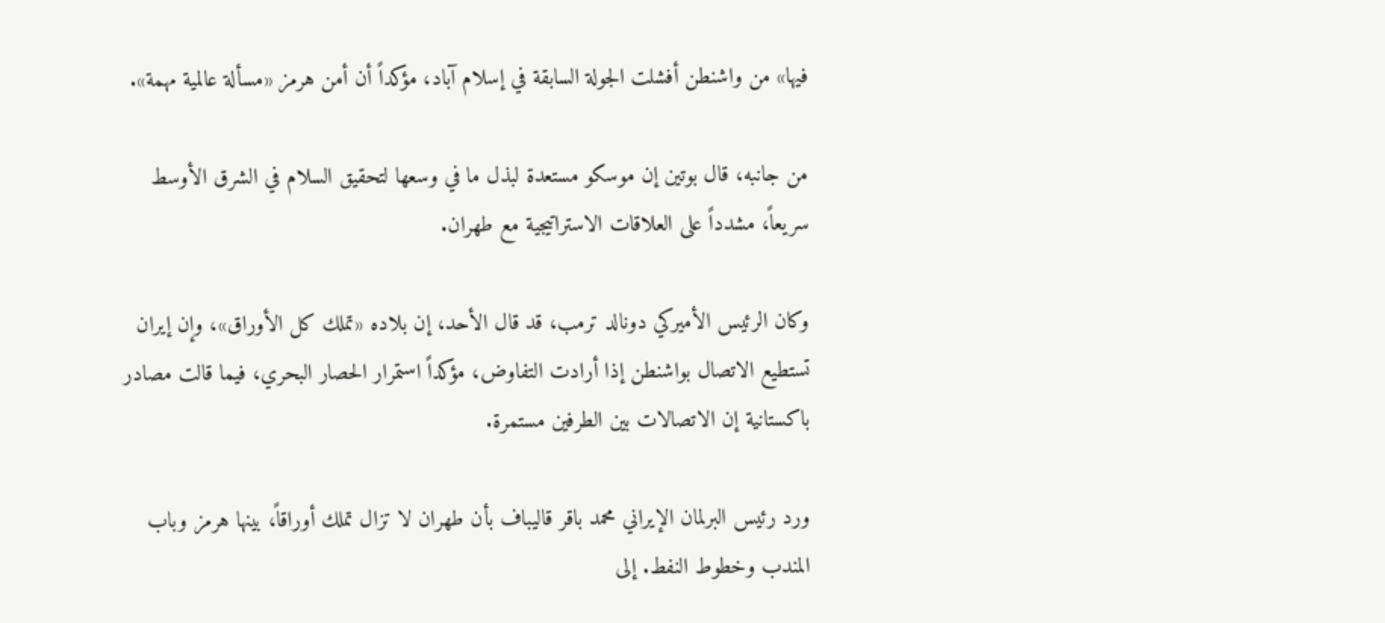فيها» من واشنطن أفشلت الجولة السابقة في إسلام آباد، مؤكداً أن أمن هرمز «مسألة عالمية مهمة».

من جانبه، قال بوتين إن موسكو مستعدة لبذل ما في وسعها لتحقيق السلام في الشرق الأوسط سريعاً، مشدداً على العلاقات الاستراتيجية مع طهران.

وكان الرئيس الأميركي دونالد ترمب، قد قال الأحد، إن بلاده «تملك كل الأوراق»، وإن إيران تستطيع الاتصال بواشنطن إذا أرادت التفاوض، مؤكداً استمرار الحصار البحري، فيما قالت مصادر باكستانية إن الاتصالات بين الطرفين مستمرة.

ورد رئيس البرلمان الإيراني محمد باقر قاليباف بأن طهران لا تزال تملك أوراقاً، بينها هرمز وباب المندب وخطوط النفط. إلى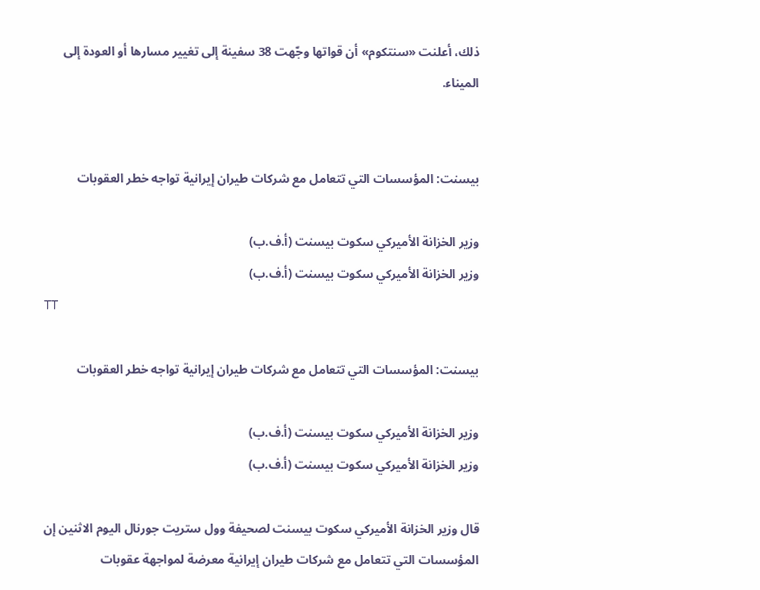ذلك، أعلنت «سنتكوم» أن قواتها وجّهت 38 سفينة إلى تغيير مسارها أو العودة إلى الميناء.


بيسنت: المؤسسات التي تتعامل مع شركات طيران إيرانية تواجه خطر العقوبات

وزير الخزانة الأميركي سكوت بيسنت (أ.ف.ب)
وزير الخزانة الأميركي سكوت بيسنت (أ.ف.ب)
TT

بيسنت: المؤسسات التي تتعامل مع شركات طيران إيرانية تواجه خطر العقوبات

وزير الخزانة الأميركي سكوت بيسنت (أ.ف.ب)
وزير الخزانة الأميركي سكوت بيسنت (أ.ف.ب)

قال وزير الخزانة الأميركي سكوت بيسنت لصحيفة وول ستريت جورنال اليوم الاثنين إن المؤسسات التي تتعامل مع شركات طيران إيرانية معرضة لمواجهة عقوبات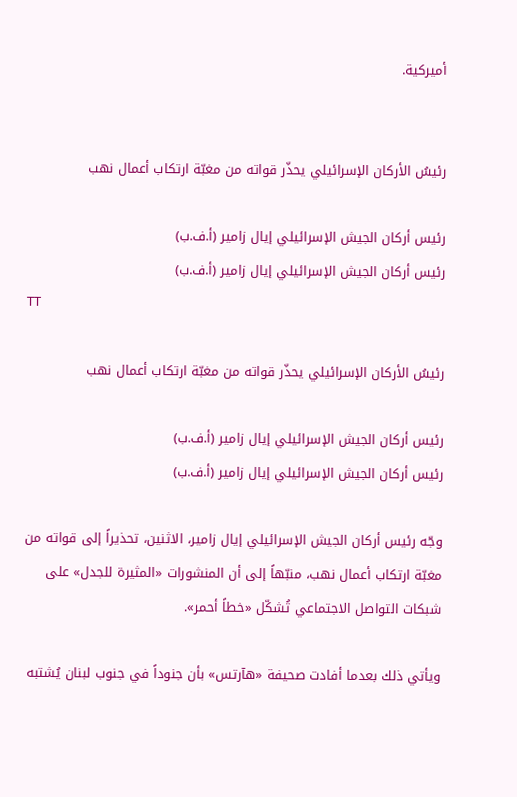أميركية.


رئيسُ الأركان الإسرائيلي يحذّر قواته من مغبّة ارتكاب أعمال نهب

رئيس أركان الجيش الإسرائيلي إيال زامير (أ.ف.ب)
رئيس أركان الجيش الإسرائيلي إيال زامير (أ.ف.ب)
TT

رئيسُ الأركان الإسرائيلي يحذّر قواته من مغبّة ارتكاب أعمال نهب

رئيس أركان الجيش الإسرائيلي إيال زامير (أ.ف.ب)
رئيس أركان الجيش الإسرائيلي إيال زامير (أ.ف.ب)

وجّه رئيس أركان الجيش الإسرائيلي إيال زامير، الاثنين، تحذيراً إلى قواته من مغبّة ارتكاب أعمال نهب، منبّهاً إلى أن المنشورات «المثيرة للجدل» على شبكات التواصل الاجتماعي تُشكّل «خطاً أحمر».

ويأتي ذلك بعدما أفادت صحيفة «هآرتس» بأن جنوداً في جنوب لبنان يُشتبه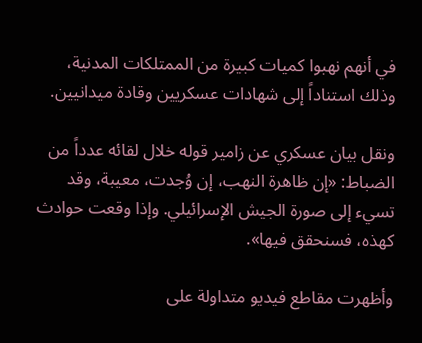في أنهم نهبوا كميات كبيرة من الممتلكات المدنية، وذلك استناداً إلى شهادات عسكريين وقادة ميدانيين.

ونقل بيان عسكري عن زامير قوله خلال لقائه عدداً من الضباط: «إن ظاهرة النهب، إن وُجدت، معيبة، وقد تسيء إلى صورة الجيش الإسرائيلي. وإذا وقعت حوادث كهذه، فسنحقق فيها».

وأظهرت مقاطع فيديو متداولة على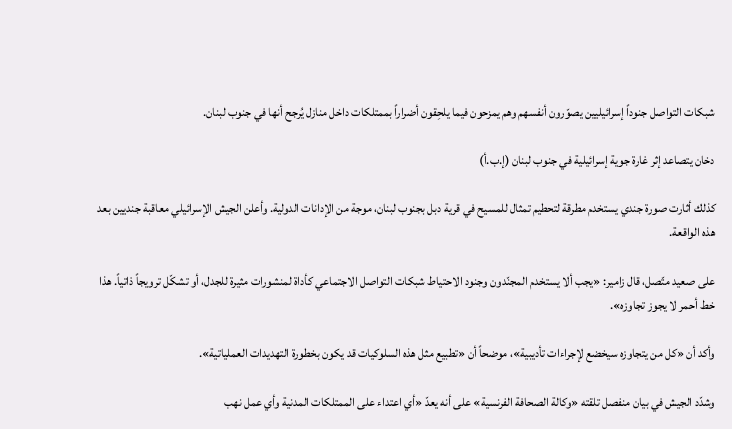شبكات التواصل جنوداً إسرائيليين يصوّرون أنفسهم وهم يمزحون فيما يلحِقون أضراراً بممتلكات داخل منازل يُرجح أنها في جنوب لبنان.

دخان يتصاعد إثر غارة جوية إسرائيلية في جنوب لبنان (إ.ب.أ)

كذلك أثارت صورة جندي يستخدم مطرقة لتحطيم تمثال للمسيح في قرية دبل بجنوب لبنان، موجة من الإدانات الدولية. وأعلن الجيش الإسرائيلي معاقبة جنديين بعد هذه الواقعة.

على صعيد متّصل، قال زامير: «يجب ألا يستخدم المجنّدون وجنود الاحتياط شبكات التواصل الاجتماعي كأداة لمنشورات مثيرة للجدل، أو تشكّل ترويجاً ذاتياً. هذا خط أحمر لا يجوز تجاوزه».

وأكد أن «كل من يتجاوزه سيخضع لإجراءات تأديبية»، موضحاً أن «تطبيع مثل هذه السلوكيات قد يكون بخطورة التهديدات العملياتية».

وشدّد الجيش في بيان منفصل تلقته «وكالة الصحافة الفرنسية» على أنه يعدّ «أي اعتداء على الممتلكات المدنية وأي عمل نهب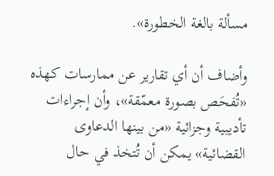مسألة بالغة الخطورة».

وأضاف أن أي تقارير عن ممارسات كهذه «تُفحَص بصورة معمّقة»، وأن إجراءات تأديبية وجزائية «من بينها الدعاوى القضائية» يمكن أن تُتخذ في حال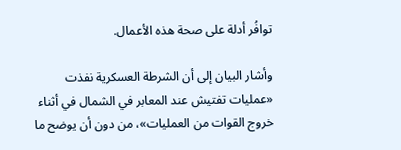توافُر أدلة على صحة هذه الأعمال.

وأشار البيان إلى أن الشرطة العسكرية نفذت «عمليات تفتيش عند المعابر في الشمال في أثناء خروج القوات من العمليات»، من دون أن يوضح ما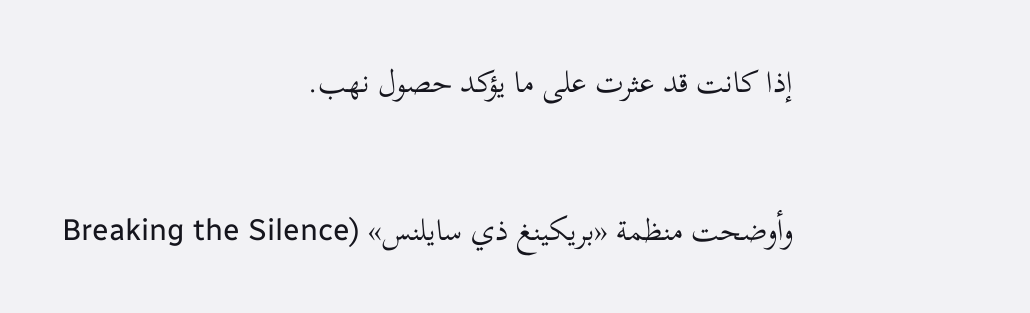إذا كانت قد عثرت على ما يؤكد حصول نهب.

وأوضحت منظمة «بريكينغ ذي سايلنس» (Breaking the Silence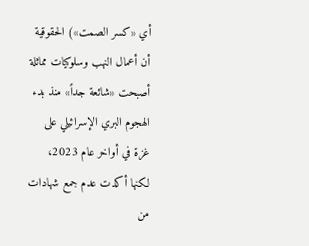أي «كسر الصمت») الحقوقية أن أعمال النهب وسلوكيات مماثلة أصبحت «شائعة جداً» منذ بدء الهجوم البري الإسرائيلي على غزة في أواخر عام 2023، لكنها أكدت عدم جمع شهادات من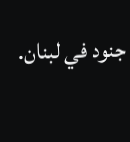جنود في لبنان.